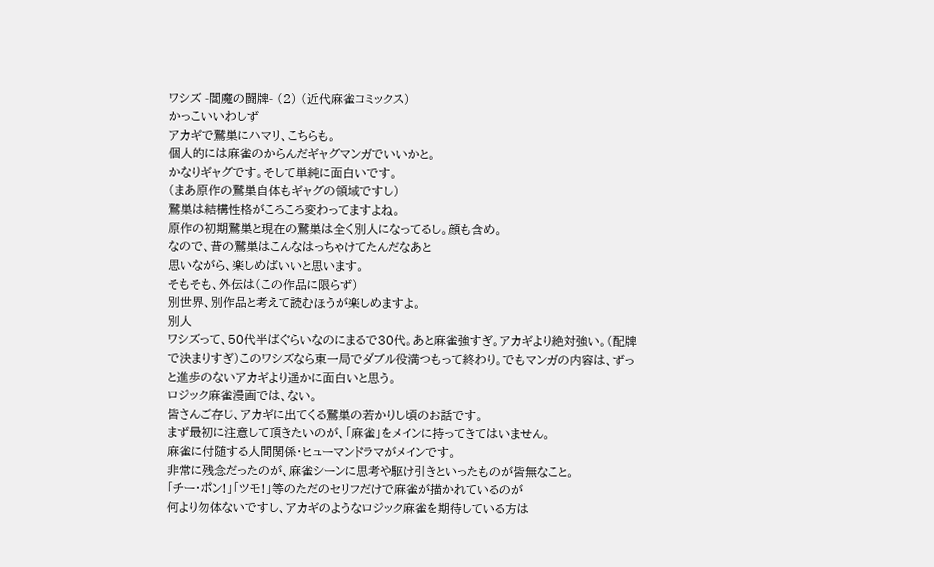ワシズ -閻魔の闘牌- (2) (近代麻雀コミックス)
かっこいいわしず
アカギで鷲巣にハマリ、こちらも。
個人的には麻雀のからんだギャグマンガでいいかと。
かなりギャグです。そして単純に面白いです。
(まあ原作の鷲巣自体もギャグの領域ですし)
鷲巣は結構性格がころころ変わってますよね。
原作の初期鷲巣と現在の鷲巣は全く別人になってるし。顔も含め。
なので、昔の鷲巣はこんなはっちゃけてたんだなあと
思いながら、楽しめばいいと思います。
そもそも、外伝は(この作品に限らず)
別世界、別作品と考えて読むほうが楽しめますよ。
別人
ワシズって、50代半ばぐらいなのにまるで30代。あと麻雀強すぎ。アカギより絶対強い。(配牌で決まりすぎ)このワシズなら東一局でダブル役満つもって終わり。でもマンガの内容は、ずっと進歩のないアカギより遥かに面白いと思う。
ロジック麻雀漫画では、ない。
皆さんご存じ、アカギに出てくる鷲巣の若かりし頃のお話です。
まず最初に注意して頂きたいのが、「麻雀」をメインに持ってきてはいません。
麻雀に付随する人間関係・ヒューマンドラマがメインです。
非常に残念だったのが、麻雀シーンに思考や駆け引きといったものが皆無なこと。
「チー・ポン!」「ツモ!」等のただのセリフだけで麻雀が描かれているのが
何より勿体ないですし、アカギのようなロジック麻雀を期待している方は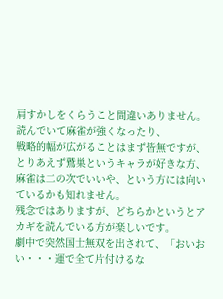肩すかしをくらうこと間違いありません。読んでいて麻雀が強くなったり、
戦略的幅が広がることはまず皆無ですが、とりあえず鷲巣というキャラが好きな方、
麻雀は二の次でいいや、という方には向いているかも知れません。
残念ではありますが、どちらかというとアカギを読んでいる方が楽しいです。
劇中で突然国士無双を出されて、「おいおい・・・運で全て片付けるな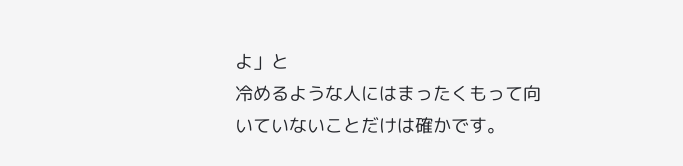よ」と
冷めるような人にはまったくもって向いていないことだけは確かです。